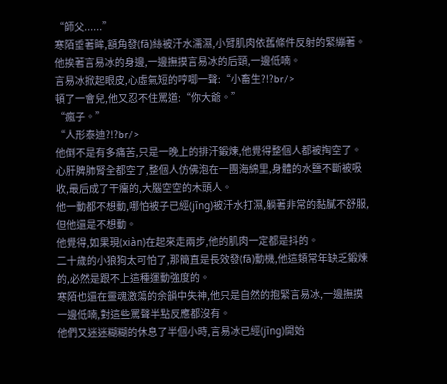“師父......”
寒陌垂著眸,額角發(fā)絲被汗水濡濕,小臂肌肉依舊條件反射的緊繃著。
他挨著言易冰的身邊,一邊撫摸言易冰的后頸,一邊低喃。
言易冰掀起眼皮,心虛氣短的哼唧一聲:“小畜生?!?br/>
頓了一會兒,他又忍不住罵道:“你大爺。”
“瘋子。”
“人形泰迪?!?br/>
他倒不是有多痛苦,只是一晚上的排汗鍛煉,他覺得整個人都被掏空了。
心肝脾肺腎全都空了,整個人仿佛泡在一團海綿里,身體的水鹽不斷被吸收,最后成了干癟的,大腦空空的木頭人。
他一動都不想動,哪怕被子已經(jīng)被汗水打濕,躺著非常的黏膩不舒服,但他還是不想動。
他覺得,如果現(xiàn)在起來走兩步,他的肌肉一定都是抖的。
二十歲的小狼狗太可怕了,那簡直是長效發(fā)動機,他這類常年缺乏鍛煉的,必然是跟不上這種運動強度的。
寒陌也還在靈魂激蕩的余韻中失神,他只是自然的抱緊言易冰,一邊撫摸一邊低喃,對這些罵聲半點反應都沒有。
他們又迷迷糊糊的休息了半個小時,言易冰已經(jīng)開始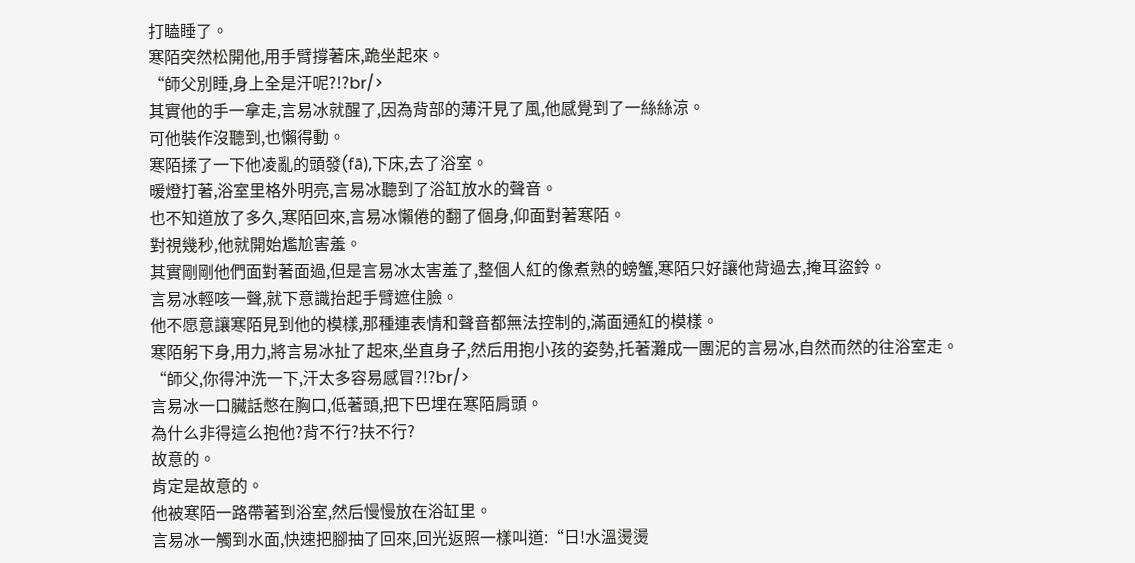打瞌睡了。
寒陌突然松開他,用手臂撐著床,跪坐起來。
“師父別睡,身上全是汗呢?!?br/>
其實他的手一拿走,言易冰就醒了,因為背部的薄汗見了風,他感覺到了一絲絲涼。
可他裝作沒聽到,也懶得動。
寒陌揉了一下他凌亂的頭發(fā),下床,去了浴室。
暖燈打著,浴室里格外明亮,言易冰聽到了浴缸放水的聲音。
也不知道放了多久,寒陌回來,言易冰懶倦的翻了個身,仰面對著寒陌。
對視幾秒,他就開始尷尬害羞。
其實剛剛他們面對著面過,但是言易冰太害羞了,整個人紅的像煮熟的螃蟹,寒陌只好讓他背過去,掩耳盜鈴。
言易冰輕咳一聲,就下意識抬起手臂遮住臉。
他不愿意讓寒陌見到他的模樣,那種連表情和聲音都無法控制的,滿面通紅的模樣。
寒陌躬下身,用力,將言易冰扯了起來,坐直身子,然后用抱小孩的姿勢,托著灘成一團泥的言易冰,自然而然的往浴室走。
“師父,你得沖洗一下,汗太多容易感冒?!?br/>
言易冰一口臟話憋在胸口,低著頭,把下巴埋在寒陌肩頭。
為什么非得這么抱他?背不行?扶不行?
故意的。
肯定是故意的。
他被寒陌一路帶著到浴室,然后慢慢放在浴缸里。
言易冰一觸到水面,快速把腳抽了回來,回光返照一樣叫道:“日!水溫燙燙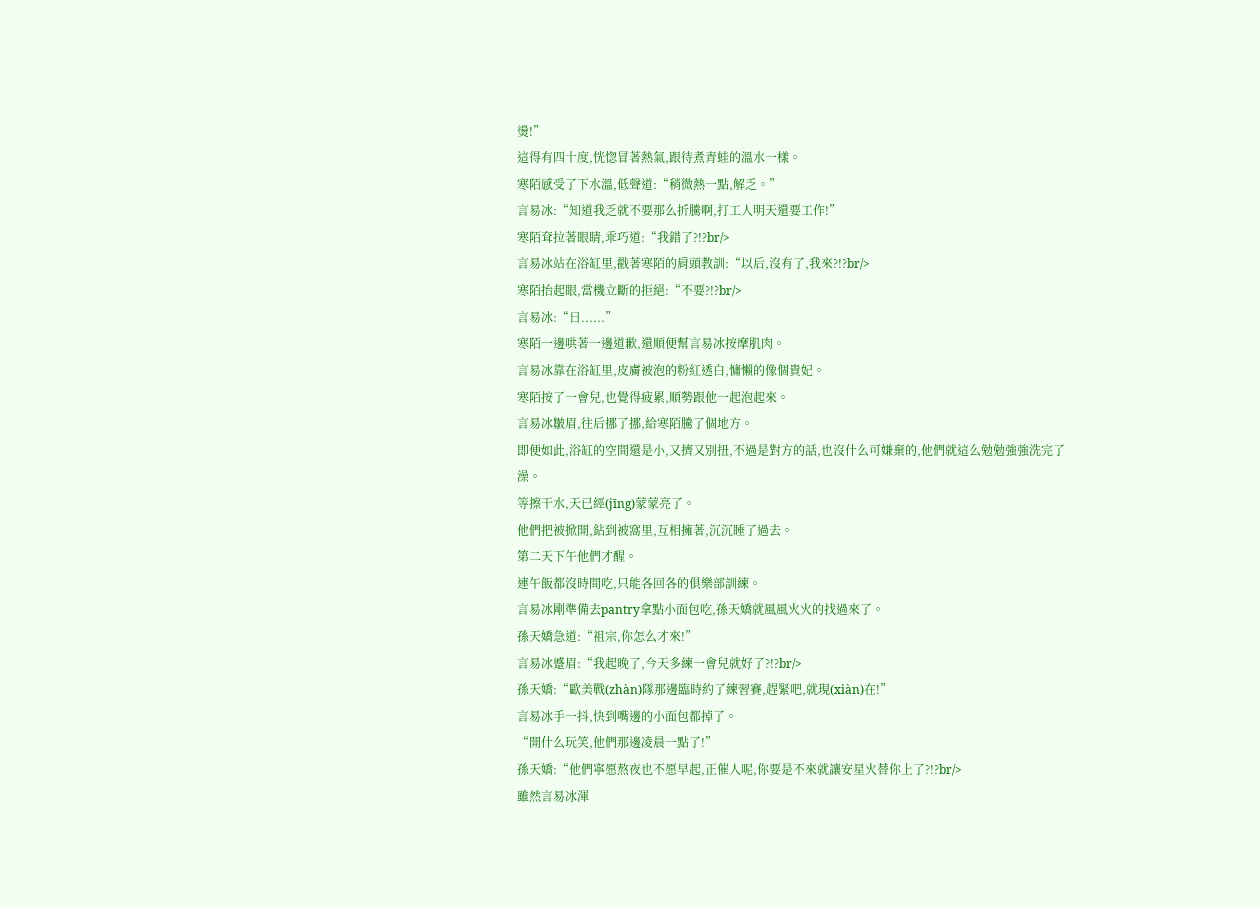燙!”
這得有四十度,恍惚冒著熱氣,跟待煮青蛙的溫水一樣。
寒陌感受了下水溫,低聲道:“稍微熱一點,解乏。”
言易冰:“知道我乏就不要那么折騰啊,打工人明天還要工作!”
寒陌耷拉著眼睛,乖巧道:“我錯了?!?br/>
言易冰站在浴缸里,戳著寒陌的肩頭教訓:“以后,沒有了,我來?!?br/>
寒陌抬起眼,當機立斷的拒絕:“不要?!?br/>
言易冰:“日......”
寒陌一邊哄著一邊道歉,還順便幫言易冰按摩肌肉。
言易冰靠在浴缸里,皮膚被泡的粉紅透白,慵懶的像個貴妃。
寒陌按了一會兒,也覺得疲累,順勢跟他一起泡起來。
言易冰皺眉,往后挪了挪,給寒陌騰了個地方。
即便如此,浴缸的空間還是小,又擠又別扭,不過是對方的話,也沒什么可嫌棄的,他們就這么勉勉強強洗完了澡。
等擦干水,天已經(jīng)蒙蒙亮了。
他們把被掀開,鉆到被窩里,互相擁著,沉沉睡了過去。
第二天下午他們才醒。
連午飯都沒時間吃,只能各回各的俱樂部訓練。
言易冰剛準備去pantry拿點小面包吃,孫天嬌就風風火火的找過來了。
孫天嬌急道:“祖宗,你怎么才來!”
言易冰蹙眉:“我起晚了,今天多練一會兒就好了?!?br/>
孫天嬌:“歐美戰(zhàn)隊那邊臨時約了練習賽,趕緊吧,就現(xiàn)在!”
言易冰手一抖,快到嘴邊的小面包都掉了。
“開什么玩笑,他們那邊凌晨一點了!”
孫天嬌:“他們寧愿熬夜也不愿早起,正催人呢,你要是不來就讓安星火替你上了?!?br/>
雖然言易冰渾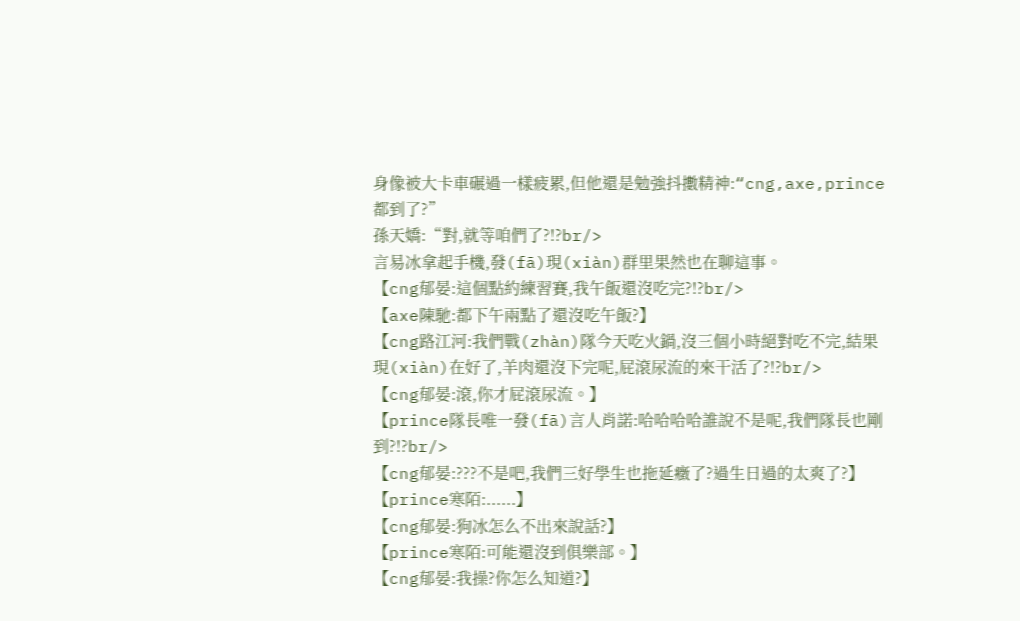身像被大卡車碾過一樣疲累,但他還是勉強抖擻精神:“cng,axe,prince都到了?”
孫天嬌:“對,就等咱們了?!?br/>
言易冰拿起手機,發(fā)現(xiàn)群里果然也在聊這事。
【cng郁晏:這個點約練習賽,我午飯還沒吃完?!?br/>
【axe陳馳:都下午兩點了還沒吃午飯?】
【cng路江河:我們戰(zhàn)隊今天吃火鍋,沒三個小時絕對吃不完,結果現(xiàn)在好了,羊肉還沒下完呢,屁滾尿流的來干活了?!?br/>
【cng郁晏:滾,你才屁滾尿流。】
【prince隊長唯一發(fā)言人肖諾:哈哈哈哈誰說不是呢,我們隊長也剛到?!?br/>
【cng郁晏:???不是吧,我們三好學生也拖延癥了?過生日過的太爽了?】
【prince寒陌:......】
【cng郁晏:狗冰怎么不出來說話?】
【prince寒陌:可能還沒到俱樂部。】
【cng郁晏:我操?你怎么知道?】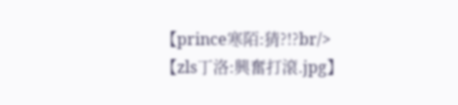【prince寒陌:猜?!?br/>
【zls丁洛:興奮打滾.jpg】